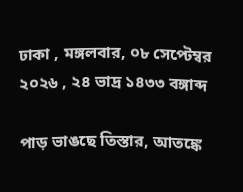ঢাকা , মঙ্গলবার, ০৮ সেপ্টেম্বর ২০২৬ , ২৪ ভাদ্র ১৪৩৩ বঙ্গাব্দ

পাড় ভাঙছে তিস্তার, আতঙ্কে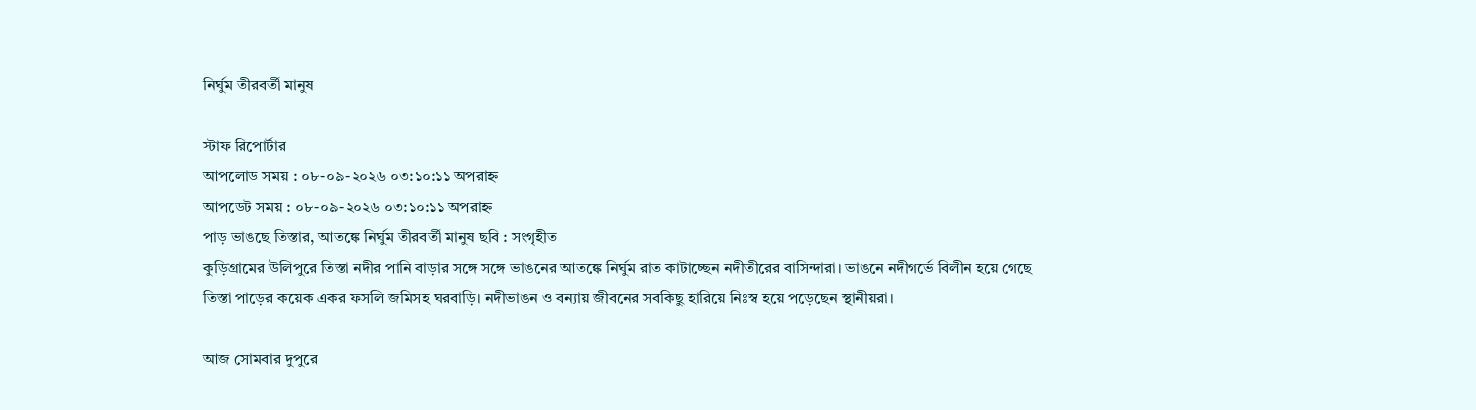নির্ঘুম তীরবর্তী মানুষ

স্টাফ রিপোর্টার
আপলোড সময় : ০৮-০৯-২০২৬ ০৩:১০:১১ অপরাহ্ন
আপডেট সময় : ০৮-০৯-২০২৬ ০৩:১০:১১ অপরাহ্ন
পাড় ভাঙছে তিস্তার, আতঙ্কে নির্ঘুম তীরবর্তী মানুষ ছবি : সংগৃহীত
কুড়িগ্রামের উলিপুরে তিস্তা নদীর পানি বাড়ার সঙ্গে সঙ্গে ভাঙনের আতঙ্কে নির্ঘুম রাত কাটাচ্ছেন নদীতীরের বাসিন্দারা। ভাঙনে নদীগর্ভে বিলীন হয়ে গেছে তিস্তা পাড়ের কয়েক একর ফসলি জমিসহ ঘরবাড়ি। নদীভাঙন ও বন্যায় জীবনের সবকিছু হারিয়ে নিঃস্ব হয়ে পড়েছেন স্থানীয়রা।

আজ সোমবার দুপুরে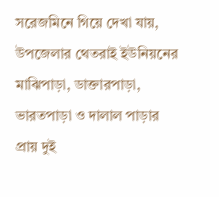সরেজমিনে গিয়ে দেখা যায়, উপজেলার থেতরাই ইউনিয়নের মাঝিপাড়া, ডাক্তারপাড়া, ভারতপাড়া ও দালাল পাড়ার প্রায় দুই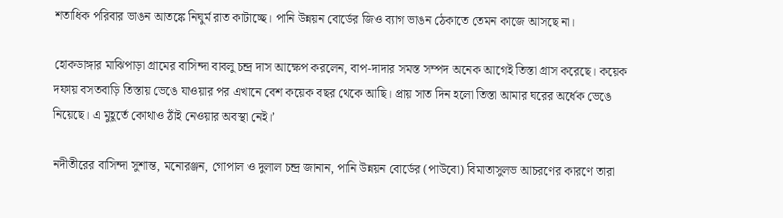শতাধিক পরিবার ভাঙন আতঙ্কে নিঘুর্ম রাত কাটাচ্ছে। পানি উন্নয়ন বোর্ডের জিও ব্যাগ ভাঙন ঠেকাতে তেমন কাজে আসছে না।

হোকডাঙ্গার মাঝিপাড়া গ্রামের বাসিন্দা বাবলু চন্দ্র দাস আক্ষেপ করলেন, বাপ-দাদার সমস্ত সম্পদ অনেক আগেই তিস্তা গ্রাস করেছে। কয়েক দফায় বসতবাড়ি তিস্তায় ভেঙে যাওয়ার পর এখানে বেশ কয়েক বছর থেকে আছি। প্রায় সাত দিন হলো তিস্তা আমার ঘরের অর্ধেক ভেঙে নিয়েছে। এ মুহূর্তে কোথাও ঠাঁই নেওয়ার অবস্থা নেই।’

নদীতীরের বাসিন্দা সুশান্ত, মনোরঞ্জন, গোপাল ও দুলাল চন্দ্র জানান, পানি উন্নয়ন বোর্ডের (পাউবো) বিমাতাসুলভ আচরণের কারণে তারা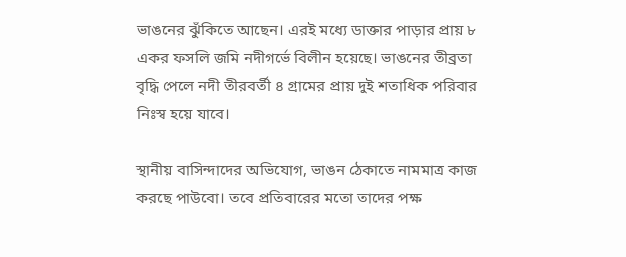ভাঙনের ঝুঁকিতে আছেন। এরই মধ্যে ডাক্তার পাড়ার প্রায় ৮ একর ফসলি জমি নদীগর্ভে বিলীন হয়েছে। ভাঙনের তীব্রতা বৃদ্ধি পেলে নদী তীরবর্তী ৪ গ্রামের প্রায় দুই শতাধিক পরিবার নিঃস্ব হয়ে যাবে।

স্থানীয় বাসিন্দাদের অভিযোগ, ভাঙন ঠেকাতে নামমাত্র কাজ করছে পাউবো। তবে প্রতিবারের মতো তাদের পক্ষ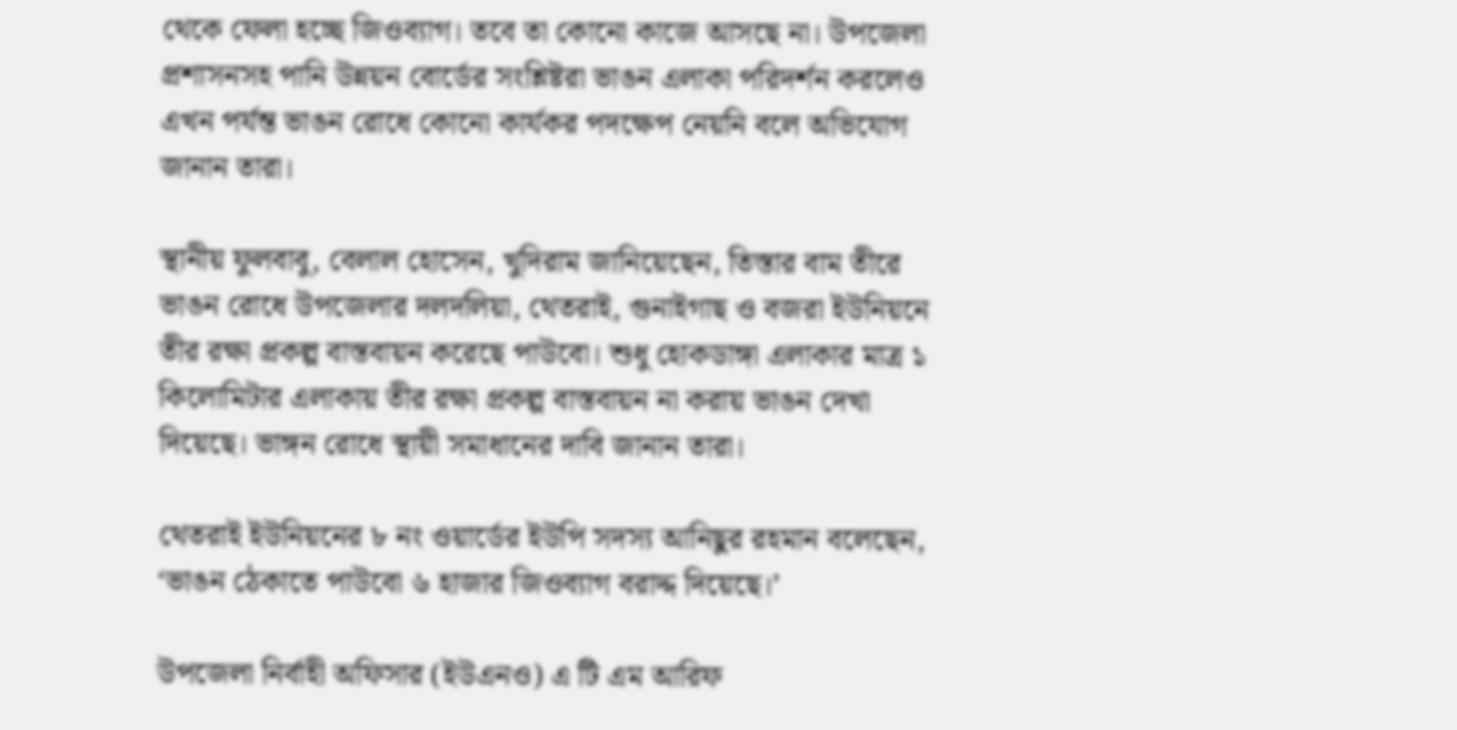থেকে ফেলা হচ্ছে জিওব্যাগ। তবে তা কোনো কাজে আসছে না। উপজেলা প্রশাসনসহ পানি উন্নয়ন বোর্ডের সংশ্লিষ্টরা ভাঙন এলাকা পরিদর্শন করলেও এখন পর্যন্ত ভাঙন রোধে কোনো কার্যকর পদক্ষেপ নেয়নি বলে অভিযোগ জানান তারা।

স্থানীয় ফুলবাবু, বেলাল হোসেন, খুদিরাম জানিয়েছেন, তিস্তার বাম তীরে ভাঙন রোধে উপজেলার দলদলিয়া, থেতরাই, গুনাইগাছ ও বজরা ইউনিয়নে তীর রক্ষা প্রকল্প বাস্তবায়ন করেছে পাউবো। শুধু হোকডাঙ্গা এলাকার মাত্র ১ কিলোমিটার এলাকায় তীর রক্ষা প্রকল্প বাস্তবায়ন না করায় ভাঙন দেখা দিয়েছে। ভাঙ্গন রোধে স্থায়ী সমাধানের দাবি জানান তারা।

থেতরাই ইউনিয়নের ৮ নং ওয়ার্ডের ইউপি সদস্য আনিছুর রহমান বলেছেন, ‘ভাঙন ঠেকাতে পাউবো ৬ হাজার জিওব্যাগ বরাদ্দ দিয়েছে।’

উপজেলা নির্বাহী অফিসার (ইউএনও) এ টি এম আরিফ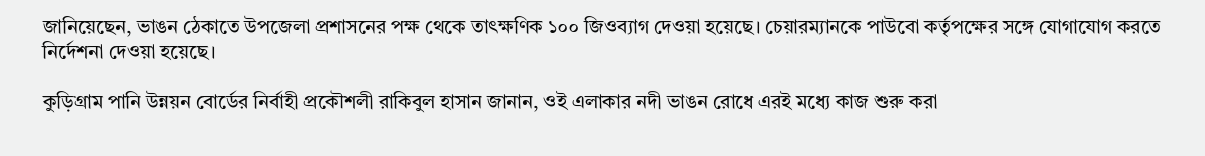জানিয়েছেন, ভাঙন ঠেকাতে উপজেলা প্রশাসনের পক্ষ থেকে তাৎক্ষণিক ১০০ জিওব্যাগ দেওয়া হয়েছে। চেয়ারম্যানকে পাউবো কর্তৃপক্ষের সঙ্গে যোগাযোগ করতে নির্দেশনা দেওয়া হয়েছে।

কুড়িগ্রাম পানি উন্নয়ন বোর্ডের নির্বাহী প্রকৌশলী রাকিবুল হাসান জানান, ওই এলাকার নদী ভাঙন রোধে এরই মধ্যে কাজ শুরু করা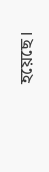হয়েছে।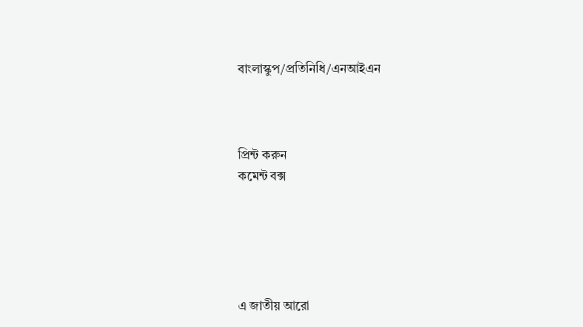বাংলাস্কুপ/প্রতিনিধি/এনআইএন



প্রিন্ট করুন
কমেন্ট বক্স





এ জাতীয় আরো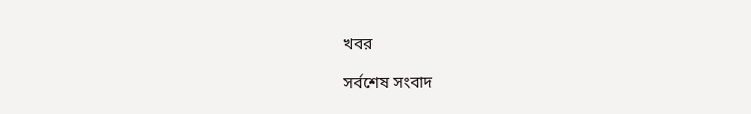খবর

সর্বশেষ সংবাদ